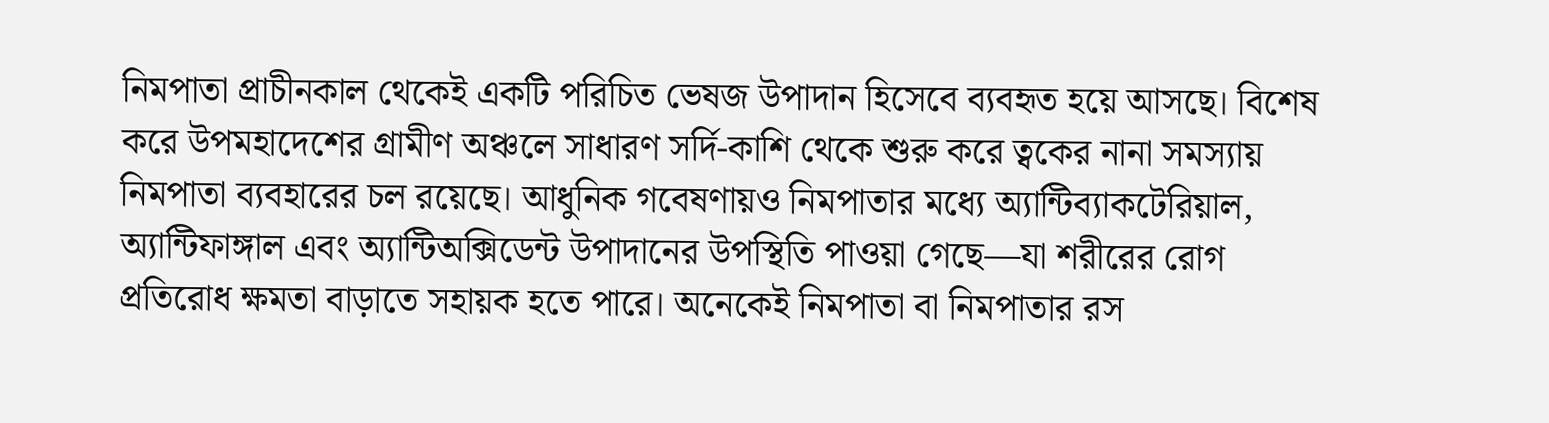নিমপাতা প্রাচীনকাল থেকেই একটি পরিচিত ভেষজ উপাদান হিসেবে ব্যবহৃত হয়ে আসছে। বিশেষ করে উপমহাদেশের গ্রামীণ অঞ্চলে সাধারণ সর্দি-কাশি থেকে শুরু করে ত্বকের নানা সমস্যায় নিমপাতা ব্যবহারের চল রয়েছে। আধুনিক গবেষণায়ও নিমপাতার মধ্যে অ্যান্টিব্যাকটেরিয়াল, অ্যান্টিফাঙ্গাল এবং অ্যান্টিঅক্সিডেন্ট উপাদানের উপস্থিতি পাওয়া গেছে—যা শরীরের রোগ প্রতিরোধ ক্ষমতা বাড়াতে সহায়ক হতে পারে। অনেকেই নিমপাতা বা নিমপাতার রস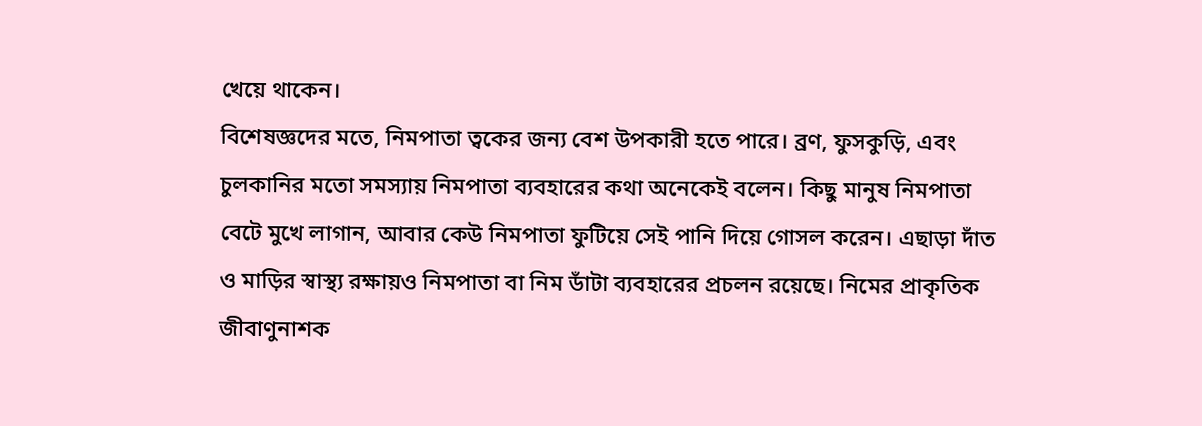খেয়ে থাকেন।
বিশেষজ্ঞদের মতে, নিমপাতা ত্বকের জন্য বেশ উপকারী হতে পারে। ব্রণ, ফুসকুড়ি, এবং চুলকানির মতো সমস্যায় নিমপাতা ব্যবহারের কথা অনেকেই বলেন। কিছু মানুষ নিমপাতা বেটে মুখে লাগান, আবার কেউ নিমপাতা ফুটিয়ে সেই পানি দিয়ে গোসল করেন। এছাড়া দাঁত ও মাড়ির স্বাস্থ্য রক্ষায়ও নিমপাতা বা নিম ডাঁটা ব্যবহারের প্রচলন রয়েছে। নিমের প্রাকৃতিক জীবাণুনাশক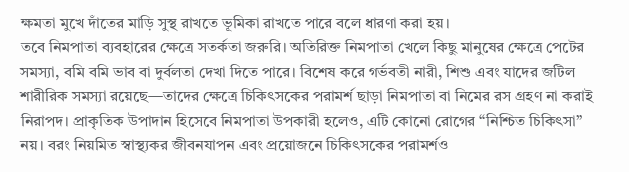ক্ষমতা মুখে দাঁতের মাড়ি সুস্থ রাখতে ভূমিকা রাখতে পারে বলে ধারণা করা হয়।
তবে নিমপাতা ব্যবহারের ক্ষেত্রে সতর্কতা জরুরি। অতিরিক্ত নিমপাতা খেলে কিছু মানুষের ক্ষেত্রে পেটের সমস্যা, বমি বমি ভাব বা দুর্বলতা দেখা দিতে পারে। বিশেষ করে গর্ভবতী নারী, শিশু এবং যাদের জটিল শারীরিক সমস্যা রয়েছে—তাদের ক্ষেত্রে চিকিৎসকের পরামর্শ ছাড়া নিমপাতা বা নিমের রস গ্রহণ না করাই নিরাপদ। প্রাকৃতিক উপাদান হিসেবে নিমপাতা উপকারী হলেও, এটি কোনো রোগের “নিশ্চিত চিকিৎসা” নয়। বরং নিয়মিত স্বাস্থ্যকর জীবনযাপন এবং প্রয়োজনে চিকিৎসকের পরামর্শও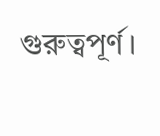গুরুত্বপূর্ণ।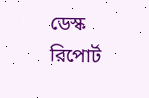ডেস্ক রিপোর্ট